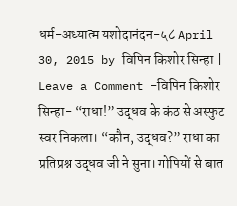धर्म-अध्यात्म यशोदानंदन-५८ April 30, 2015 by विपिन किशोर सिन्हा | Leave a Comment -विपिन किशोर सिन्हा- “राधा!” उद्धव के कंठ से अस्फुट स्वर निकला। “कौन, उद्धव?” राधा का प्रतिप्रश्न उद्धव जी ने सुना। गोपियों से बात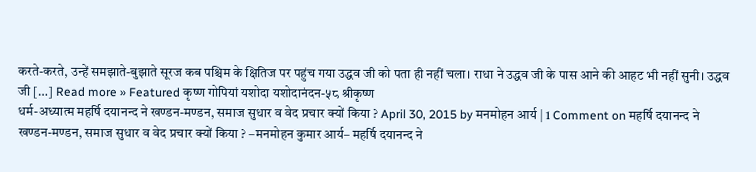करते-करते, उन्हें समझाते-बुझाते सूरज कब पश्चिम के क्षितिज पर पहुंच गया उद्धव जी को पता ही नहीं चला। राधा ने उद्धव जी के पास आने की आहट भी नहीं सुनी। उद्धव जी […] Read more » Featured कृष्ण गोपियां यशोदा यशोदानंदन-५८ श्रीकृष्ण
धर्म-अध्यात्म महर्षि दयानन्द ने खण्डन-मण्डन, समाज सुधार व वेद प्रचार क्यों किया ? April 30, 2015 by मनमोहन आर्य | 1 Comment on महर्षि दयानन्द ने खण्डन-मण्डन, समाज सुधार व वेद प्रचार क्यों किया ? –मनमोहन कुमार आर्य– महर्षि दयानन्द ने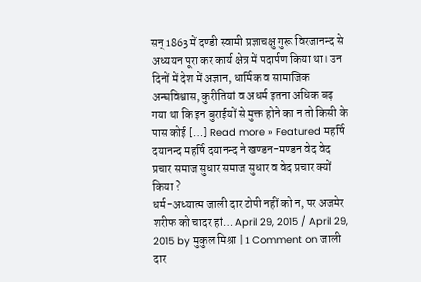सन् 1863 में दण्डी स्वामी प्रज्ञाचक्षु गुरू विरजानन्द से अध्ययन पूरा कर कार्य क्षेत्र में पदार्पण किया था। उन दिनों में देश में अज्ञान, धार्मिक व सामाजिक अन्घविश्वास, कुरीतियां व अधर्म इतना अधिक बढ़ गया था कि इन बुराईयों से मुक्त होने का न तो किसी के पास कोई […] Read more » Featured महर्षि दयानन्द महर्षि दयानन्द ने खण्डन-मण्डन वेद वेद प्रचार समाज सुधार समाज सुधार व वेद प्रचार क्यों किया ?
धर्म-अध्यात्म जाली दार टोपी नहीं को न, पर अजमेर शरीफ को चादर हां… April 29, 2015 / April 29, 2015 by मुकुल मिश्रा | 1 Comment on जाली दार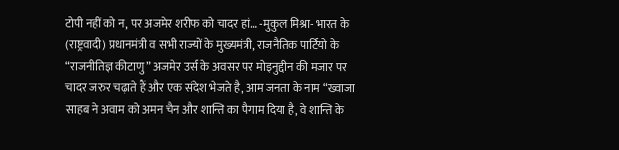टोपी नहीं को न, पर अजमेर शरीफ को चादर हां… -मुकुल मिश्रा- भारत के (राष्ट्रवादी) प्रधानमंत्री व सभी राज्यों के मुख्यमंत्री, राजनैतिक पार्टियो के “राजनीतिज्ञ कीटाणु” अजमेर उर्स के अवसर पर मोइनुद्दीन की मजार पर चादर जरुर चढ़ाते हैं और एक संदेश भेजते है, आम जनता के नाम “ख्वाजा साहब ने अवाम को अमन चैन और शान्ति का पैगाम दिया है, वे शान्ति के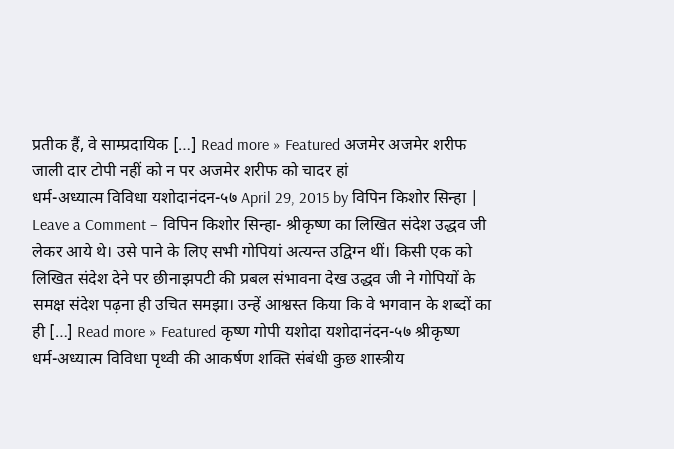प्रतीक हैं, वे साम्प्रदायिक […] Read more » Featured अजमेर अजमेर शरीफ जाली दार टोपी नहीं को न पर अजमेर शरीफ को चादर हां
धर्म-अध्यात्म विविधा यशोदानंदन-५७ April 29, 2015 by विपिन किशोर सिन्हा | Leave a Comment – विपिन किशोर सिन्हा- श्रीकृष्ण का लिखित संदेश उद्धव जी लेकर आये थे। उसे पाने के लिए सभी गोपियां अत्यन्त उद्विग्न थीं। किसी एक को लिखित संदेश देने पर छीनाझपटी की प्रबल संभावना देख उद्धव जी ने गोपियों के समक्ष संदेश पढ़ना ही उचित समझा। उन्हें आश्वस्त किया कि वे भगवान के शब्दों का ही […] Read more » Featured कृष्ण गोपी यशोदा यशोदानंदन-५७ श्रीकृष्ण
धर्म-अध्यात्म विविधा पृथ्वी की आकर्षण शक्ति संबंधी कुछ शास्त्रीय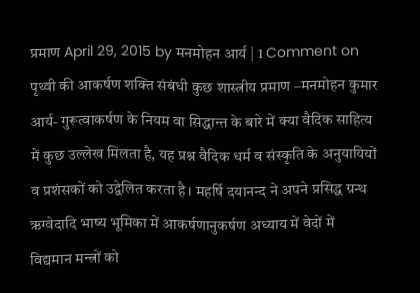प्रमाण April 29, 2015 by मनमोहन आर्य | 1 Comment on पृथ्वी की आकर्षण शक्ति संबंधी कुछ शास्त्रीय प्रमाण –मनमोहन कुमार आर्य- गुरूत्वाकर्षण के नियम वा सिद्धान्त के बारे में क्या वैदिक साहित्य में कुछ उल्लेख मिलता है, यह प्रश्न वैदिक धर्म व संस्कृति के अनुयायियों व प्रशंसकों को उद्वेलित करता है। महर्षि दयानन्द ने अपने प्रसिद्ध ग्रन्थ ऋग्वेदादि भाष्य भूमिका में आकर्षणानुकर्षण अध्याय में वेदों में विद्यमान मन्त्रों को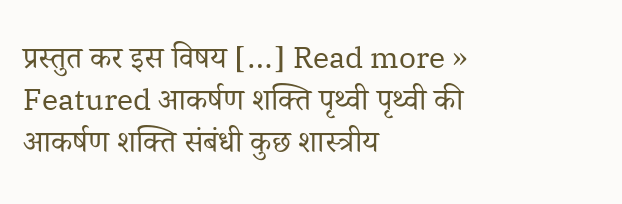प्रस्तुत कर इस विषय […] Read more » Featured आकर्षण शक्ति पृथ्वी पृथ्वी की आकर्षण शक्ति संबंधी कुछ शास्त्रीय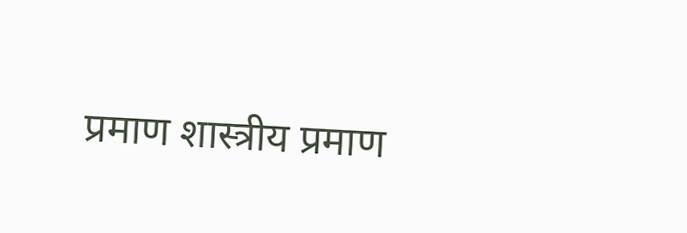प्रमाण शास्त्रीय प्रमाण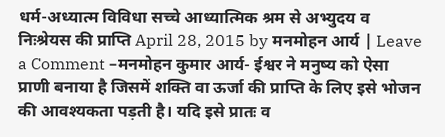धर्म-अध्यात्म विविधा सच्चे आध्यात्मिक श्रम से अभ्युदय व निःश्रेयस की प्राप्ति April 28, 2015 by मनमोहन आर्य | Leave a Comment –मनमोहन कुमार आर्य- ईश्वर ने मनुष्य को ऐसा प्राणी बनाया है जिसमें शक्ति वा ऊर्जा की प्राप्ति के लिए इसे भोजन की आवश्यकता पड़ती है। यदि इसे प्रातः व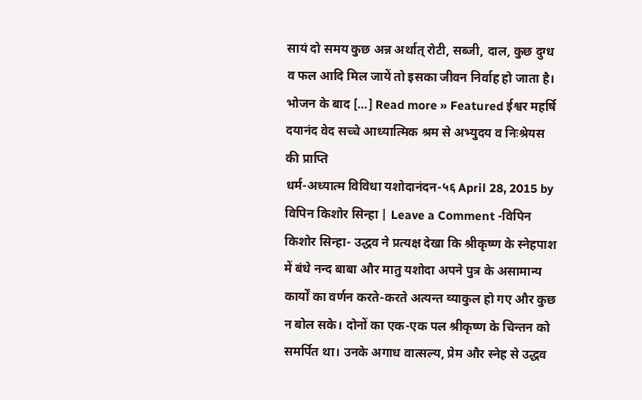सायं दो समय कुछ अन्न अर्थात् रोटी, सब्जी, दाल, कुछ दुग्ध व फल आदि मिल जायें तो इसका जीवन निर्वाह हो जाता है। भोजन के बाद […] Read more » Featured ईश्वर महर्षि दयानंद वेद सच्चे आध्यात्मिक श्रम से अभ्युदय व निःश्रेयस की प्राप्ति
धर्म-अध्यात्म विविधा यशोदानंदन-५६ April 28, 2015 by विपिन किशोर सिन्हा | Leave a Comment -विपिन किशोर सिन्हा- उद्धव ने प्रत्यक्ष देखा कि श्रीकृष्ण के स्नेहपाश में बंधे नन्द बाबा और मातु यशोदा अपने पुत्र के असामान्य कार्यों का वर्णन करते-करते अत्यन्त व्याकुल हो गए और कुछ न बोल सके। दोनों का एक-एक पल श्रीकृष्ण के चिन्तन को समर्पित था। उनके अगाध वात्सल्य, प्रेम और स्नेह से उद्धव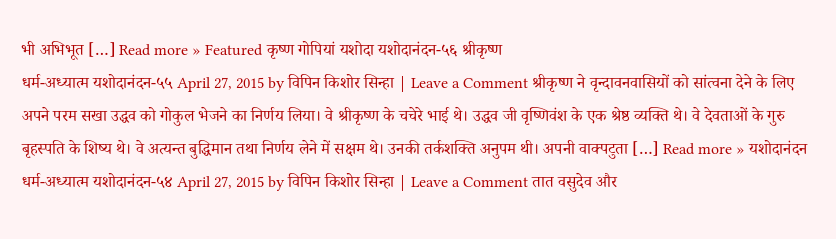भी अभिभूत […] Read more » Featured कृष्ण गोपियां यशोदा यशोदानंदन-५६ श्रीकृष्ण
धर्म-अध्यात्म यशोदानंदन-५५ April 27, 2015 by विपिन किशोर सिन्हा | Leave a Comment श्रीकृष्ण ने वृन्दावनवासियों को सांत्वना देने के लिए अपने परम सखा उद्धव को गोकुल भेजने का निर्णय लिया। वे श्रीकृष्ण के चचेरे भाई थे। उद्धव जी वृष्णिवंश के एक श्रेष्ठ व्यक्ति थे। वे देवताओं के गुरु बृहस्पति के शिष्य थे। वे अत्यन्त बुद्धिमान तथा निर्णय लेने में सक्षम थे। उनकी तर्कशक्ति अनुपम थी। अपनी वाक्पटुता […] Read more » यशोदानंदन
धर्म-अध्यात्म यशोदानंदन-५४ April 27, 2015 by विपिन किशोर सिन्हा | Leave a Comment तात वसुदेव और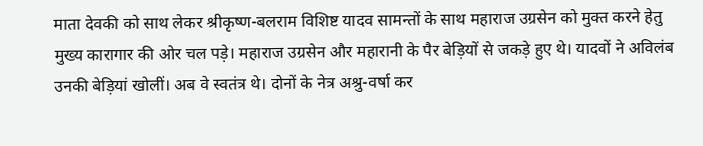माता देवकी को साथ लेकर श्रीकृष्ण-बलराम विशिष्ट यादव सामन्तों के साथ महाराज उग्रसेन को मुक्त करने हेतु मुख्य कारागार की ओर चल पड़े। महाराज उग्रसेन और महारानी के पैर बेड़ियों से जकड़े हुए थे। यादवों ने अविलंब उनकी बेड़ियां खोलीं। अब वे स्वतंत्र थे। दोनों के नेत्र अश्रु-वर्षा कर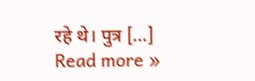रहे थे। पुत्र […] Read more »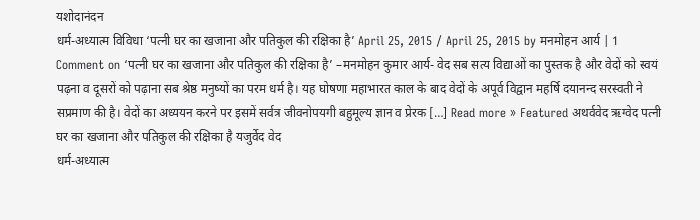यशोदानंदन
धर्म-अध्यात्म विविधा ‘पत्नी घर का खजाना और पतिकुल की रक्षिका है’ April 25, 2015 / April 25, 2015 by मनमोहन आर्य | 1 Comment on ‘पत्नी घर का खजाना और पतिकुल की रक्षिका है’ –मनमोहन कुमार आर्य- वेद सब सत्य विद्याओं का पुस्तक है और वेदों को स्वयं पढ़ना व दूसरों को पढ़ाना सब श्रेष्ठ मनुष्यों का परम धर्म है। यह घोषणा महाभारत काल के बाद वेदों के अपूर्व विद्वान महर्षि दयानन्द सरस्वती ने सप्रमाण की है। वेदों का अध्ययन करने पर इसमें सर्वत्र जीवनोपयगी बहुमूल्य ज्ञान व प्रेरक […] Read more » Featured अथर्ववेद ऋग्वेद पत्नी घर का खजाना और पतिकुल की रक्षिका है यजुर्वेद वेद
धर्म-अध्यात्म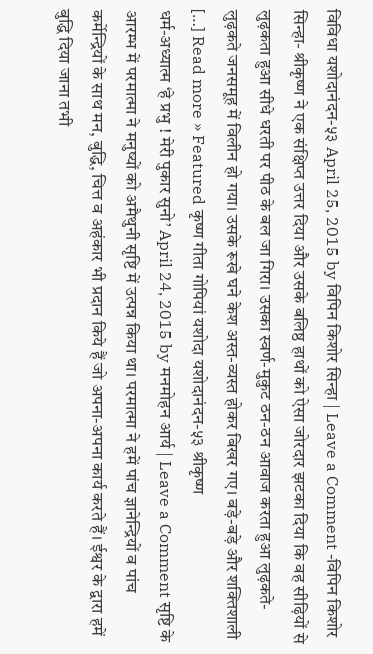विविधा यशोदानंदन-५३ April 25, 2015 by विपिन किशोर सिन्हा | Leave a Comment -विपिन किशोर सिन्हा- श्रीकृष्ण ने एक संक्षिप्त उत्तर दिया और उसके बलिष्ठ हाथों को ऐसा जोरदार झटका दिया कि वह सीढ़ियों से लुढ़कता हुआ सीधे धरती पर पीठ के बल जा गिरा। उसका स्वर्ण-मुकुट ठन-ठन आवाज करता हुआ लुढ़कते-लुढ़कते जनसमूह में विलीन हो गया। उसके रूखे घने केश अस्त-व्यस्त होकर बिखर गए। बड़े-बड़े और शक्तिशाली […] Read more » Featured कृष्ण गीता गोपियां यशोदा यशोदानंदन-५३ श्रीकृष्ण
धर्म-अध्यात्म ‘हे प्रभु ! मेरी पुकार सुनो’ April 24, 2015 by मनमोहन आर्य | Leave a Comment सृष्टि के आरम्भ में परमात्मा ने मनुष्यों को अमैथुनी सृष्टि में उत्पन्न किया था। परमात्मा ने हमें पांच ज्ञानेन्द्रियों व पांच कर्मेन्द्रियों के साथ मन, बुद्धि, चित्त व अहंकार भी प्रदान किये हैं जो अपना-अपना कार्य करते हैं। ईश्वर के द्वारा हमें बुद्धि दिया जाना तभी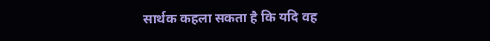सार्थक कहला सकता है कि यदि वह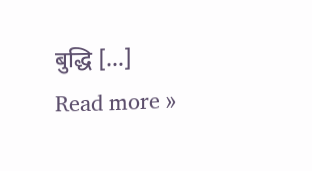बुद्धि […] Read more »